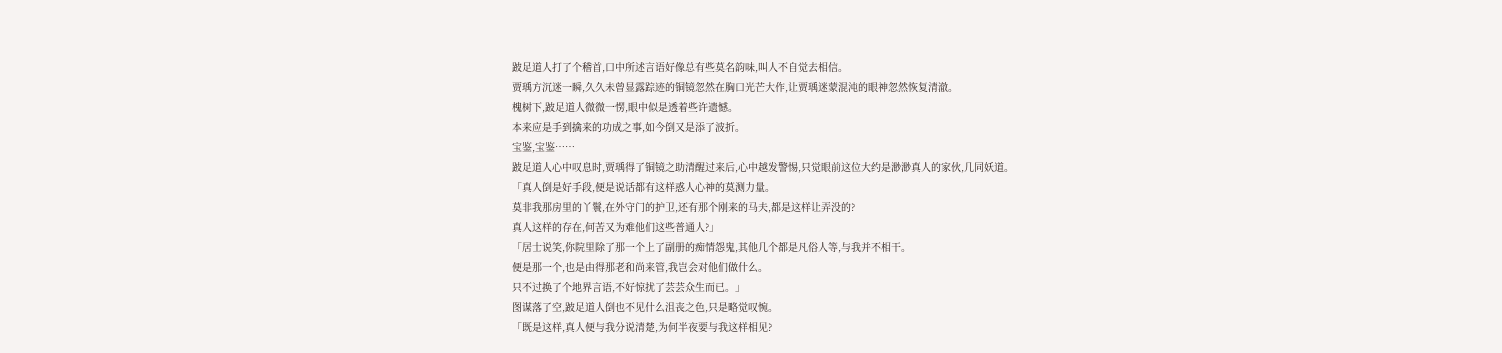跛足道人打了个稽首,口中所述言语好像总有些莫名韵味,叫人不自觉去相信。
贾瑀方沉迷一瞬,久久未曾显露踪迹的铜镜忽然在胸口光芒大作,让贾瑀迷蒙混沌的眼神忽然恢复清澈。
槐树下,跛足道人微微一愣,眼中似是透着些许遗憾。
本来应是手到擒来的功成之事,如今倒又是添了波折。
宝鉴,宝鉴……
跛足道人心中叹息时,贾瑀得了铜镜之助清醒过来后,心中越发警惕,只觉眼前这位大约是渺渺真人的家伙,几同妖道。
「真人倒是好手段,便是说话都有这样惑人心神的莫测力量。
莫非我那房里的丫鬟,在外守门的护卫,还有那个刚来的马夫,都是这样让弄没的?
真人这样的存在,何苦又为难他们这些普通人?」
「居士说笑,你院里除了那一个上了副册的痴情怨鬼,其他几个都是凡俗人等,与我并不相干。
便是那一个,也是由得那老和尚来管,我岂会对他们做什么。
只不过换了个地界言语,不好惊扰了芸芸众生而已。」
图谋落了空,跛足道人倒也不见什么沮丧之色,只是略觉叹惋。
「既是这样,真人便与我分说清楚,为何半夜要与我这样相见?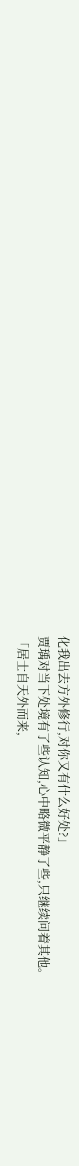化我出去方外修行,对你又有什么好处?」
贾瑀对当下处境有了些认知,心中略微平静了些,只继续问着其他。
「居士自天外而来,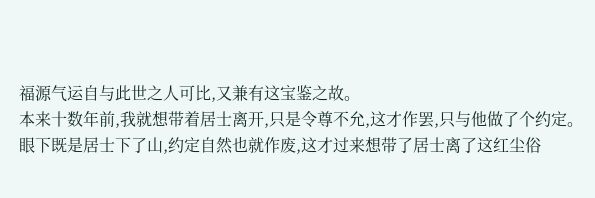福源气运自与此世之人可比,又兼有这宝鉴之故。
本来十数年前,我就想带着居士离开,只是令尊不允,这才作罢,只与他做了个约定。
眼下既是居士下了山,约定自然也就作废,这才过来想带了居士离了这红尘俗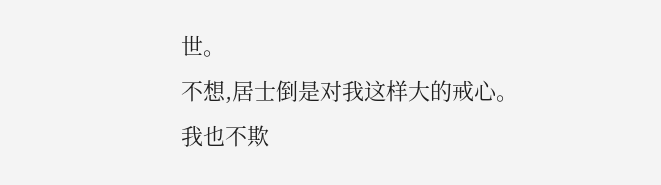世。
不想,居士倒是对我这样大的戒心。
我也不欺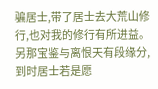骗居士,带了居士去大荒山修行,也对我的修行有所进益。
另那宝鉴与离恨天有段缘分,到时居士若是愿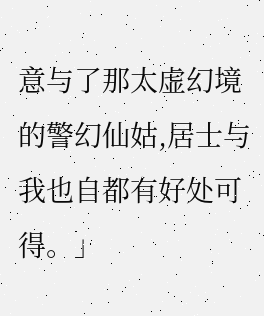意与了那太虚幻境的警幻仙姑,居士与我也自都有好处可得。」